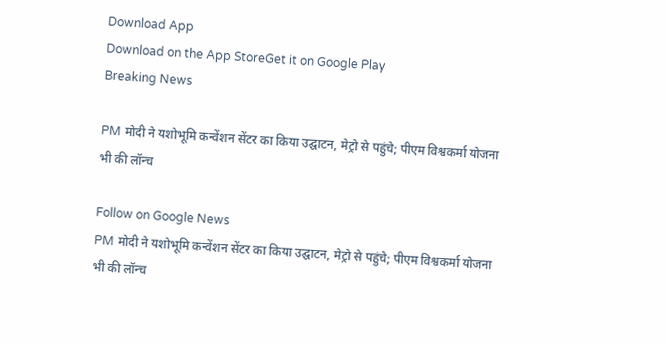Download App
Download on the App StoreGet it on Google Play
Breaking News

PM मोदी ने यशोभूमि कन्वेंशन सेंटर का किया उद्घाटन, मेट्रो से पहुंचे; पीएम विश्वकर्मा योजना भी की लॉन्च

Follow on Google News
PM मोदी ने यशोभूमि कन्वेंशन सेंटर का किया उद्घाटन, मेट्रो से पहुंचे; पीएम विश्वकर्मा योजना भी की लॉन्च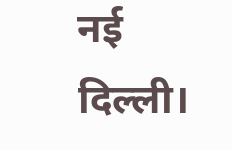नई दिल्ली।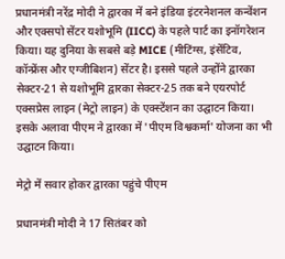प्रधानमंत्री नरेंद्र मोदी ने द्वारका में बने इंडिया इंटरनेशनल कन्वेंशन और एक्सपो सेंटर यशोभूमि (IICC) के पहले पार्ट का इनॉगरेशन किया। यह दुनिया के सबसे बड़े MICE (मीटिंग्स, इंसेंटिव, कॉन्फ्रेंस और एग्जीबिशन) सेंटर है। इससे पहले उन्होंने द्वारका सेक्टर-21 से यशोभूमि द्वारका सेक्टर-25 तक बने एयरपोर्ट एक्सप्रेस लाइन (मेट्रो लाइन) के एक्स्टेंशन का उद्घाटन किया। इसके अलावा पीएम ने द्वारका में 'पीएम विश्वकर्मा' योजना का भी उद्घाटन किया।

मेट्रो में सवार होकर द्वारका पहुंचे पीएम

प्रधानमंत्री मोदी ने 17 सितंबर को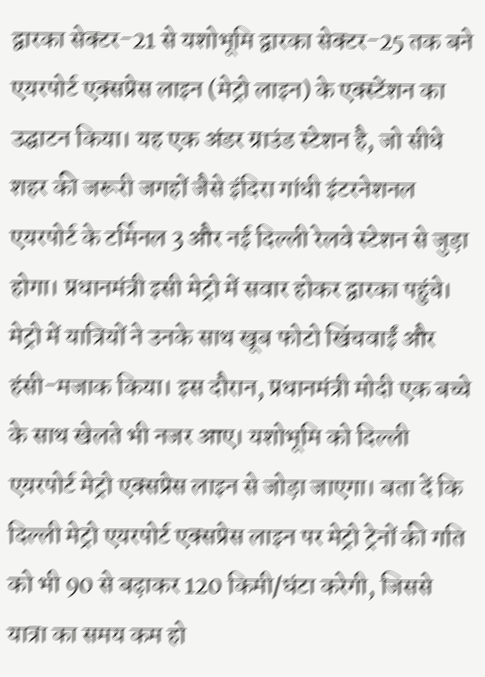द्वारका सेक्टर-21 से यशोभूमि द्वारका सेक्टर-25 तक बने एयरपोर्ट एक्सप्रेस लाइन (मेट्रो लाइन) के एक्स्टेंशन का उद्घाटन किया। यह एक अंडर ग्राउंड स्टेशन है, जो सीधे शहर की जरूरी जगहों जैसे इंदिरा गांधी इंटरनेशनल एयरपोर्ट के टर्मिनल 3 और नई दिल्ली रेलवे स्टेशन से जुड़ा होगा। प्रधानमंत्री इसी मेट्रो में सवार होकर द्वारका पहुंचे। मेट्रो में यात्रियों ने उनके साथ खूब फोटो खिंचवाईं और हंसी-मजाक किया। इस दौरान, प्रधानमंत्री मोदी एक बच्चे के साथ खेलते भी नजर आए। यशोभूमि को दिल्ली एयरपोर्ट मेट्रो एक्सप्रेस लाइन से जोड़ा जाएगा। बता दें कि दिल्ली मेट्रो एयरपोर्ट एक्सप्रेस लाइन पर मेट्रो ट्रेनों की गति को भी 90 से बढ़ाकर 120 किमी/घंटा करेगी, जिससे यात्रा का समय कम हो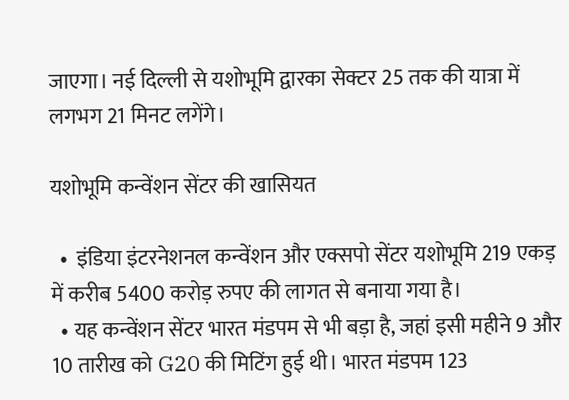जाएगा। नई दिल्ली से यशोभूमि द्वारका सेक्टर 25 तक की यात्रा में लगभग 21 मिनट लगेंगे।

यशोभूमि कन्वेंशन सेंटर की खासियत

  •  इंडिया इंटरनेशनल कन्वेंशन और एक्सपो सेंटर यशोभूमि 219 एकड़ में करीब 5400 करोड़ रुपए की लागत से बनाया गया है।
  • यह कन्वेंशन सेंटर भारत मंडपम से भी बड़ा है, जहां इसी महीने 9 और 10 तारीख को G20 की मिटिंग हुई थी। भारत मंडपम 123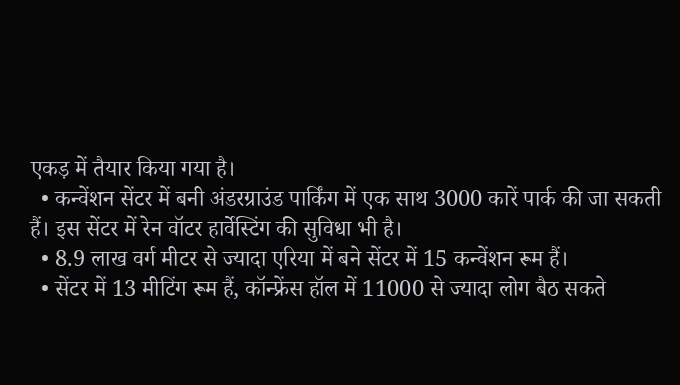एकड़ में तैयार किया गया है।
  • कन्वेंशन सेंटर में बनी अंडरग्राउंड पार्किंग में एक साथ 3000 कारें पार्क की जा सकती हैं। इस सेंटर में रेन वॉटर हार्वेस्टिंग की सुविधा भी है।
  • 8.9 लाख वर्ग मीटर से ज्यादा एरिया में बने सेंटर में 15 कन्वेंशन रूम हैं।
  • सेंटर में 13 मीटिंग रूम हैं, कॉन्फ्रेंस हॉल में 11000 से ज्यादा लोग बैठ सकते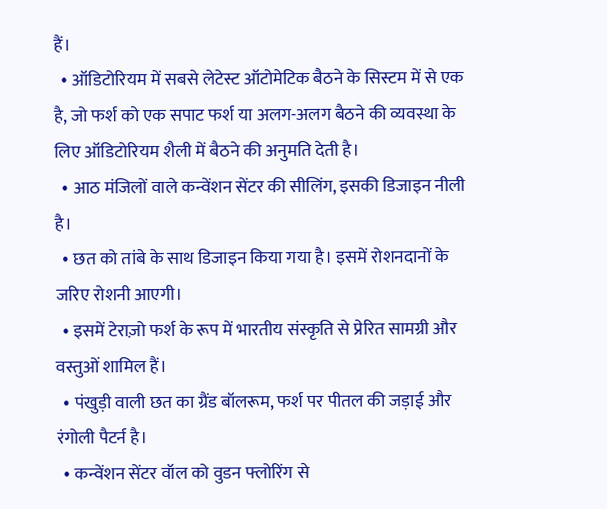हैं।
  • ऑडिटोरियम में सबसे लेटेस्ट ऑटोमेटिक बैठने के सिस्टम में से एक है, जो फर्श को एक सपाट फर्श या अलग-अलग बैठने की व्यवस्था के लिए ऑडिटोरियम शैली में बैठने की अनुमति देती है।
  • आठ मंजिलों वाले कन्वेंशन सेंटर की सीलिंग, इसकी डिजाइन नीली है।
  • छत को तांबे के साथ डिजाइन किया गया है। इसमें रोशनदानों के जरिए रोशनी आएगी।
  • इसमें टेराज़ो फर्श के रूप में भारतीय संस्कृति से प्रेरित सामग्री और वस्तुओं शामिल हैं।
  • पंखुड़ी वाली छत का ग्रैंड बॉलरूम, फर्श पर पीतल की जड़ाई और रंगोली पैटर्न है।
  • कन्वेंशन सेंटर वॉल को वुडन फ्लोरिंग से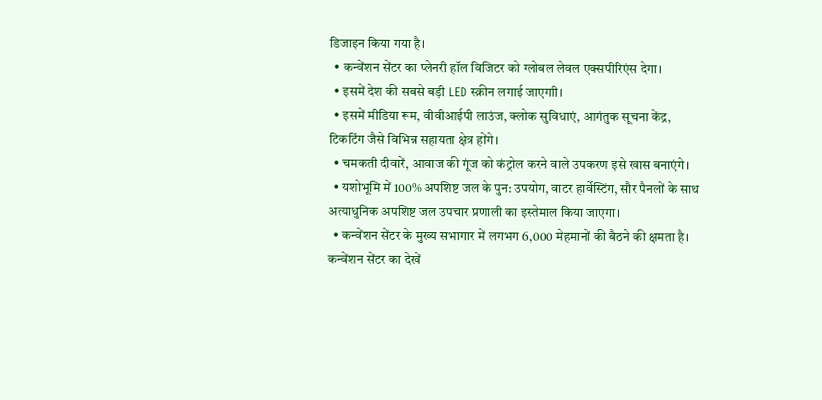डिजाइन किया गया है।
  • कन्वेंशन सेंटर का प्लेनरी हॉल विजिटर को ग्लोबल लेवल एक्सपीरिएंस देगा।
  • इसमें देश की सबसे बड़ी LED स्क्रीन लगाई जाएगाी।
  • इसमें मीडिया रूम, वीवीआईपी लाउंज, क्लोक सुविधाएं, आगंतुक सूचना केंद्र, टिकटिंग जैसे विभिन्न सहायता क्षेत्र होंगे।
  • चमकती दीवारें, आवाज की गूंज को कंट्रोल करने वाले उपकरण इसे खास बनाएंगे।
  • यशोभूमि में 100% अपशिष्ट जल के पुन: उपयोग, वाटर हार्वेस्टिंग, सौर पैनलों के साथ अत्याधुनिक अपशिष्ट जल उपचार प्रणाली का इस्तेमाल किया जाएगा।
  • कन्वेंशन सेंटर के मुख्य सभागार में लगभग 6,000 मेहमानों की बैठने की क्षमता है।
कन्वेंशन सेंटर का देखें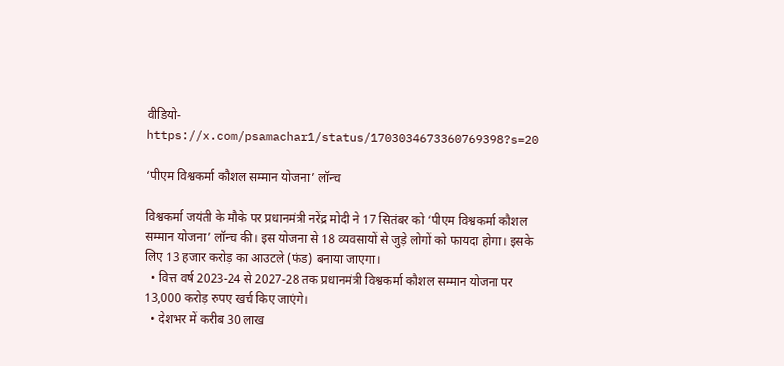वीडियो- https://x.com/psamachar1/status/1703034673360769398?s=20

‘पीएम विश्वकर्मा कौशल सम्मान योजना’ लॉन्च

विश्वकर्मा जयंती के मौके पर प्रधानमंत्री नरेंद्र मोदी ने 17 सितंबर को ‘पीएम विश्वकर्मा कौशल सम्मान योजना’ लॉन्च की। इस योजना से 18 व्यवसायों से जुड़े लोगों को फायदा होगा। इसके लिए 13 हजार करोड़ का आउटले (फंड) बनाया जाएगा।
  • वित्त वर्ष 2023-24 से 2027-28 तक प्रधानमंत्री विश्वकर्मा कौशल सम्मान योजना पर 13,000 करोड़ रुपए खर्च किए जाएंगे।
  • देशभर में करीब 30 लाख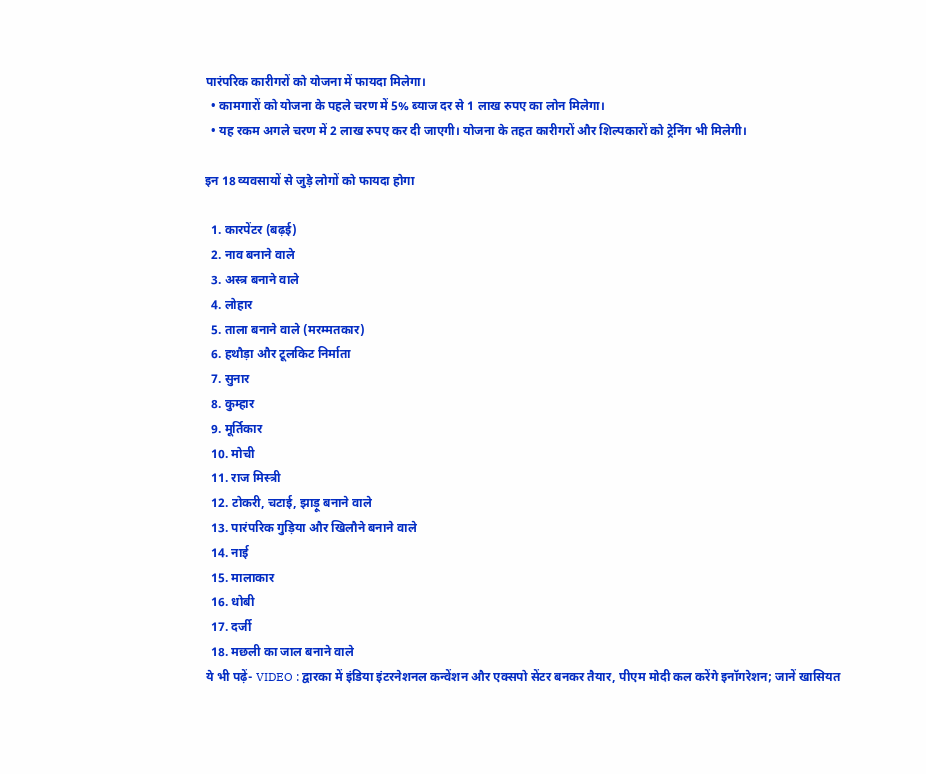पारंपरिक कारीगरों को योजना में फायदा मिलेगा।
  • कामगारों को योजना के पहले चरण में 5% ब्याज दर से 1 लाख रुपए का लोन मिलेगा।
  • यह रकम अगले चरण में 2 लाख रुपए कर दी जाएगी। योजना के तहत कारीगरों और शिल्पकारों को ट्रेनिंग भी मिलेगी।

इन 18 व्यवसायों से जुड़े लोगों को फायदा होगा

  1. कारपेंटर (बढ़ई)
  2. नाव बनाने वाले
  3. अस्त्र बनाने वाले
  4. लोहार
  5. ताला बनाने वाले (मरम्मतकार)
  6. हथौड़ा और टूलकिट निर्माता
  7. सुनार
  8. कुम्हार
  9. मूर्तिकार
  10. मोची
  11. राज मिस्त्री
  12. टोकरी, चटाई, झाड़ू बनाने वाले
  13. पारंपरिक गुड़िया और खिलौने बनाने वाले
  14. नाई
  15. मालाकार
  16. धोबी
  17. दर्जी
  18. मछली का जाल बनाने वाले
ये भी पढ़ें- VIDEO : द्वारका में इंडिया इंटरनेशनल कन्वेंशन और एक्सपो सेंटर बनकर तैयार, पीएम मोदी कल करेंगे इनॉगरेशन; जानें खासियत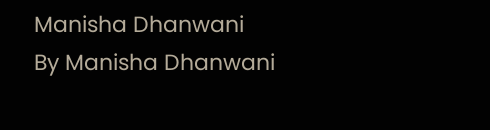Manisha Dhanwani
By Manisha Dhanwani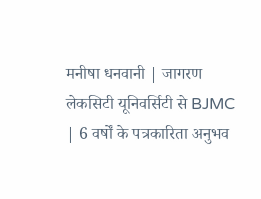मनीषा धनवानी | जागरण लेकसिटी यूनिवर्सिटी से BJMC | 6 वर्षों के पत्रकारिता अनुभव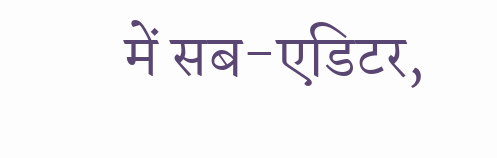में सब-एडिटर,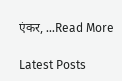एंकर, ...Read More

Latest Posts